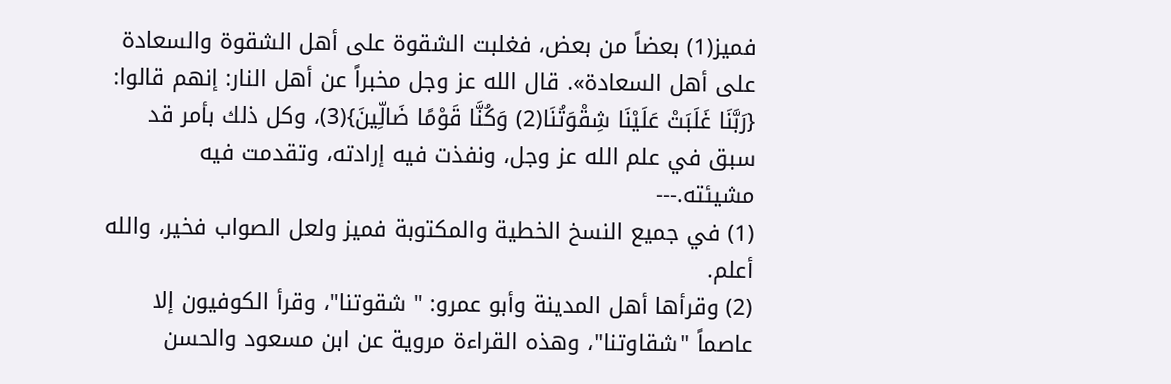فميز(1) بعضاً من بعض، فغلبت الشقوة على أهل الشقوة والسعادة على أهل السعادة». قال الله عز وجل مخبراً عن أهل النار: إنهم قالوا: {رَبَّنَا غَلَبَتْ عَلَيْنَا شِقْوَتُنَا(2) وَكُنَّا قَوْمًا ضَالِّينَ}(3)، وكل ذلك بأمر قد سبق في علم الله عز وجل، ونفذت فيه إرادته، وتقدمت فيه مشيئته.---
(1) في جميع النسخ الخطية والمكتوبة فميز ولعل الصواب فخير، والله أعلم.
(2) وقرأها أهل المدينة وأبو عمرو: " شقوتنا"، وقرأ الكوفيون إلا عاصماً "شقاوتنا"، وهذه القراءة مروية عن ابن مسعود والحسن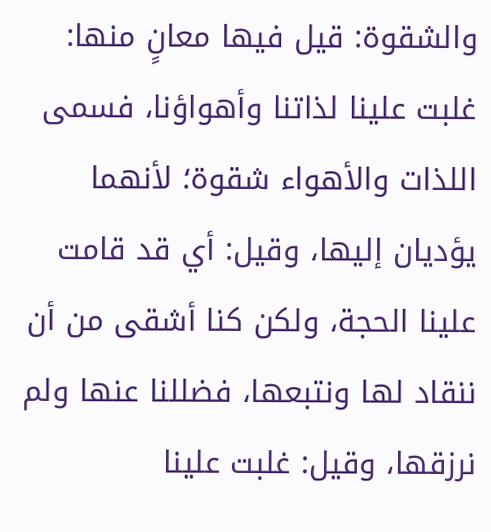والشقوة: قيل فيها معانٍ منها: غلبت علينا لذاتنا وأهواؤنا، فسمى اللذات والأهواء شقوة؛ لأنهما يؤديان إليها، وقيل: أي قد قامت علينا الحجة، ولكن كنا أشقى من أن ننقاد لها ونتبعها، فضللنا عنها ولم نرزقها، وقيل: غلبت علينا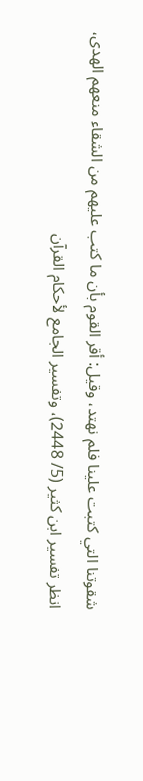شقوتنا التي كتبت علينا فلم نهتد، وقيل: أقر القوم بأن ما كتب عليهم من الشقاء منعهم الهدى، انظر تفسير ابن كثير (5/ 2448)، وتفسير الجامع لأحكام القرآن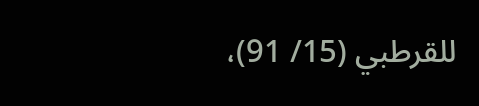للقرطبي (15/ 91)،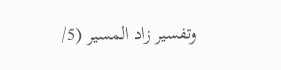وتفسير زاد المسير (5/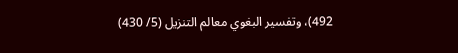492)، وتفسير البغوي معالم التنزيل (5/ 430)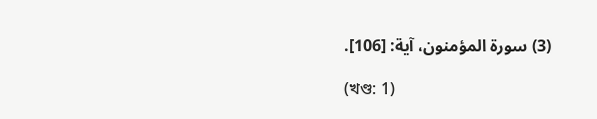(3) سورة المؤمنون، آية: [106].

(খণ্ড: 1)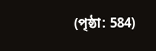(পৃষ্ঠা: 584)